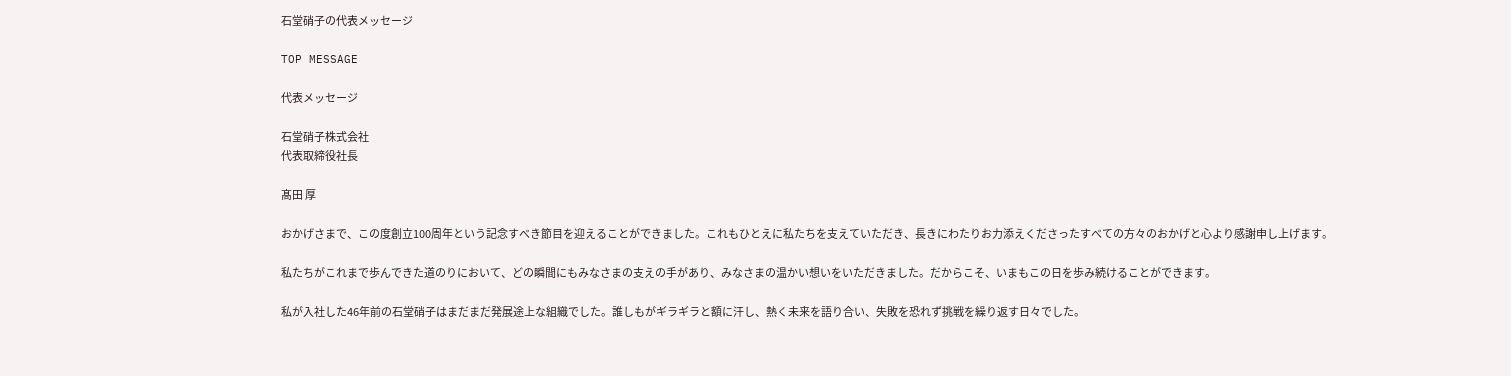石堂硝子の代表メッセージ

TOP MESSAGE

代表メッセージ

石堂硝子株式会社
代表取締役社長

髙田 厚

おかげさまで、この度創立100周年という記念すべき節目を迎えることができました。これもひとえに私たちを支えていただき、長きにわたりお力添えくださったすべての方々のおかげと心より感謝申し上げます。

私たちがこれまで歩んできた道のりにおいて、どの瞬間にもみなさまの支えの手があり、みなさまの温かい想いをいただきました。だからこそ、いまもこの日を歩み続けることができます。

私が入社した46年前の石堂硝子はまだまだ発展途上な組織でした。誰しもがギラギラと額に汗し、熱く未来を語り合い、失敗を恐れず挑戦を繰り返す日々でした。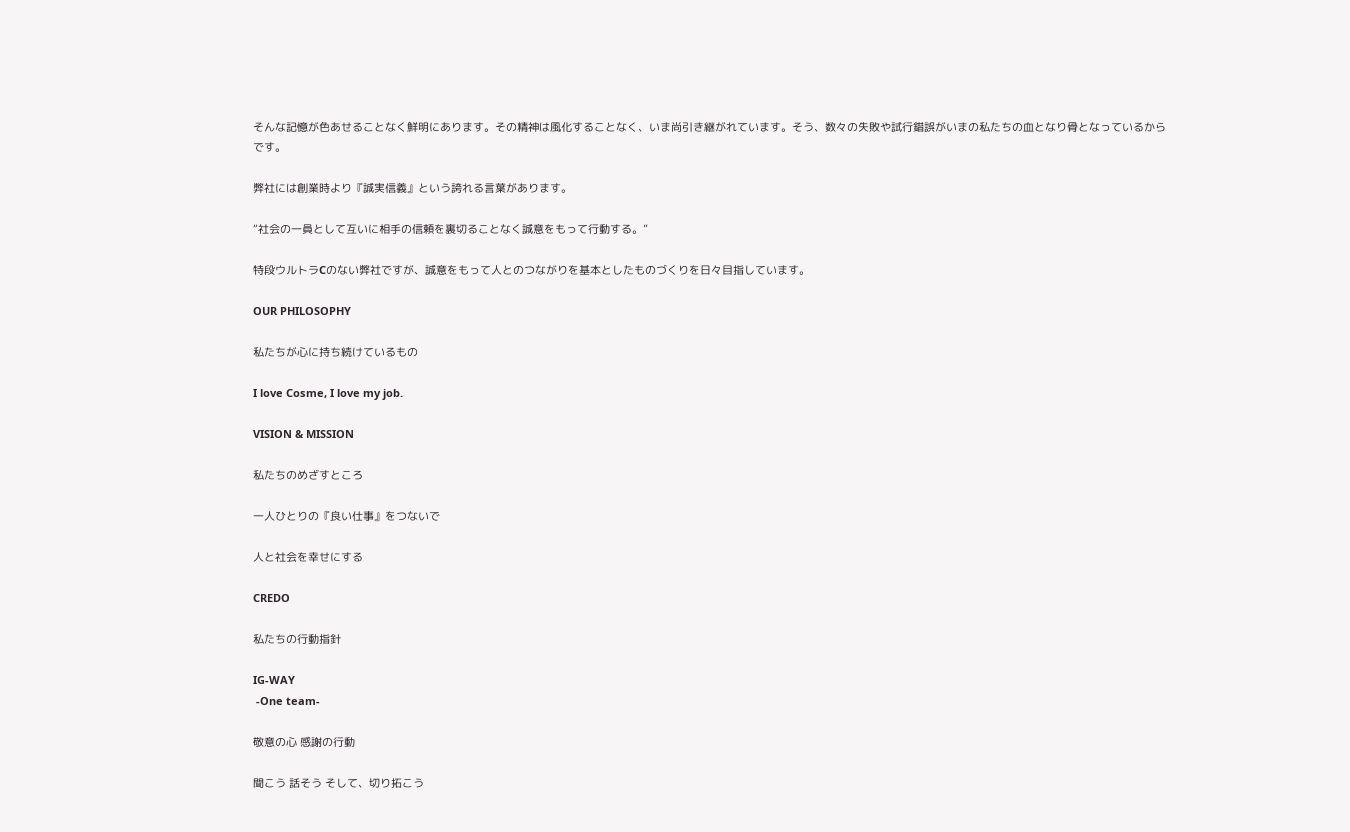そんな記憶が色あせることなく鮮明にあります。その精神は風化することなく、いま尚引き継がれています。そう、数々の失敗や試行錯誤がいまの私たちの血となり骨となっているからです。

弊社には創業時より『誠実信義』という誇れる言葉があります。

“社会の一員として互いに相手の信頼を裏切ることなく誠意をもって行動する。”

特段ウルトラCのない弊社ですが、誠意をもって人とのつながりを基本としたものづくりを日々目指しています。

OUR PHILOSOPHY

私たちが心に持ち続けているもの

I love Cosme, I love my job.

VISION & MISSION

私たちのめざすところ

一人ひとりの『良い仕事』をつないで

人と社会を幸せにする

CREDO

私たちの行動指針

IG-WAY
 -One team-

敬意の心 感謝の行動

聞こう 話そう そして、切り拓こう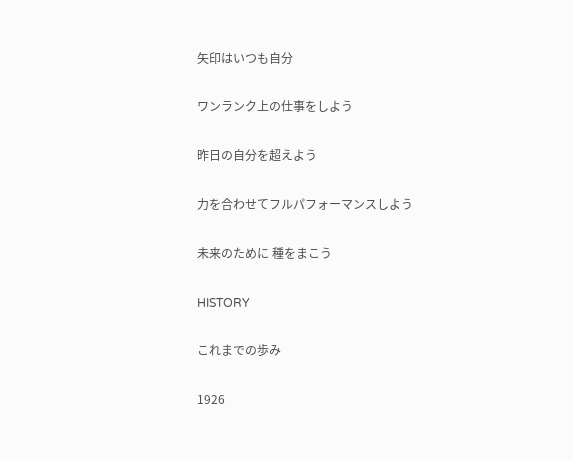矢印はいつも自分

ワンランク上の仕事をしよう

昨日の自分を超えよう

力を合わせてフルパフォーマンスしよう

未来のために 種をまこう

HISTORY

これまでの歩み

1926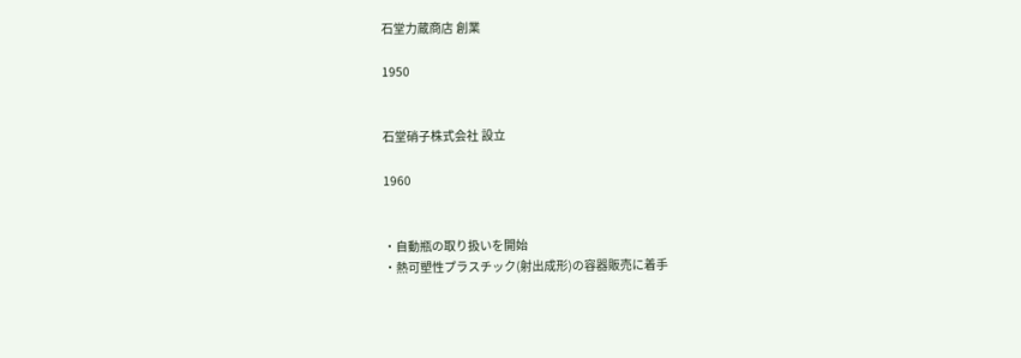石堂力蔵商店 創業

1950


石堂硝子株式会社 設立

1960


・自動瓶の取り扱いを開始
・熱可塑性プラスチック(射出成形)の容器販売に着手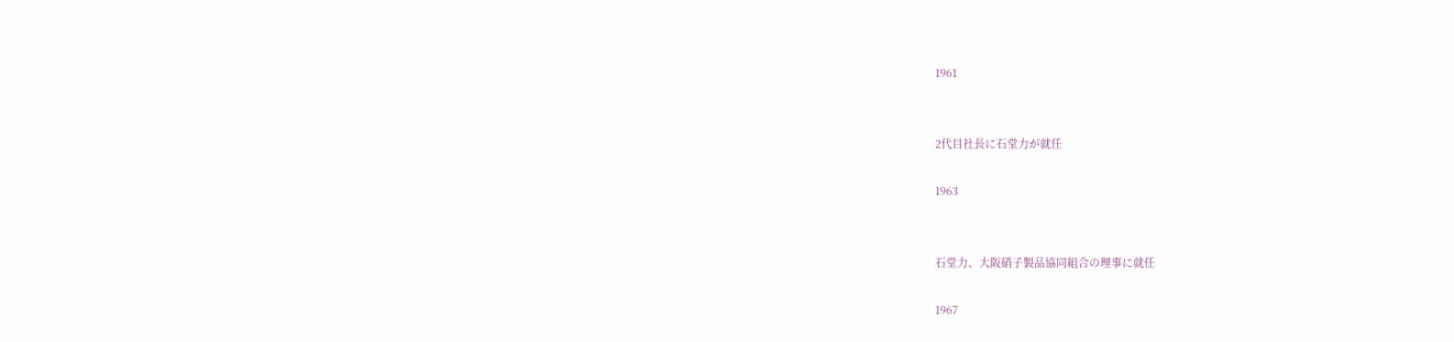1961


2代目社長に石堂力が就任

1963


石堂力、大阪硝子製品協同組合の理事に就任

1967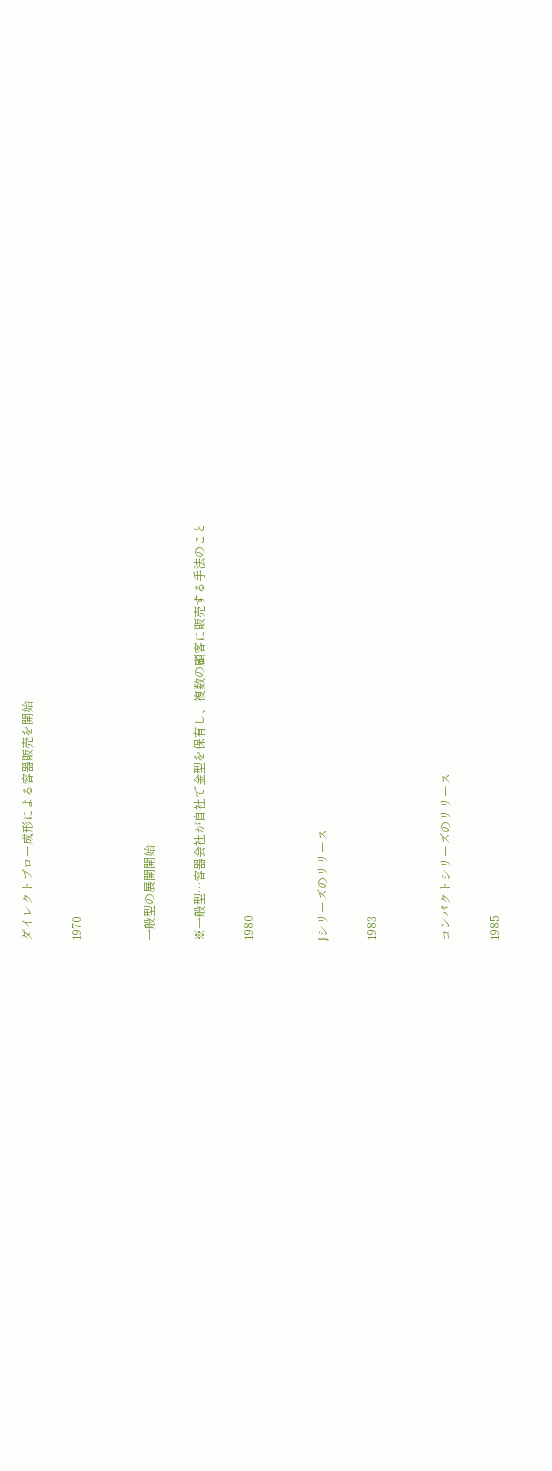ダイレクトブロー成形による容器販売を開始

1970


一般型の展開開始

※一般型…容器会社が自社で金型を保有し、複数の顧客に販売する手法のこと

1980


Jシリーズのリリース

1983


コンパクトシリーズのリリース

1985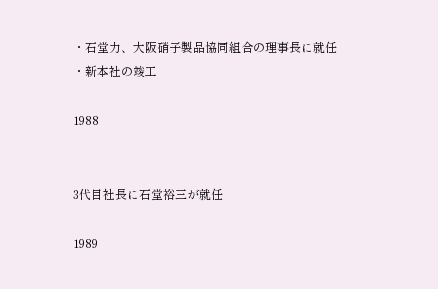・石堂力、大阪硝子製品協同組合の理事長に就任
・新本社の竣工

1988


3代目社長に石堂裕三が就任

1989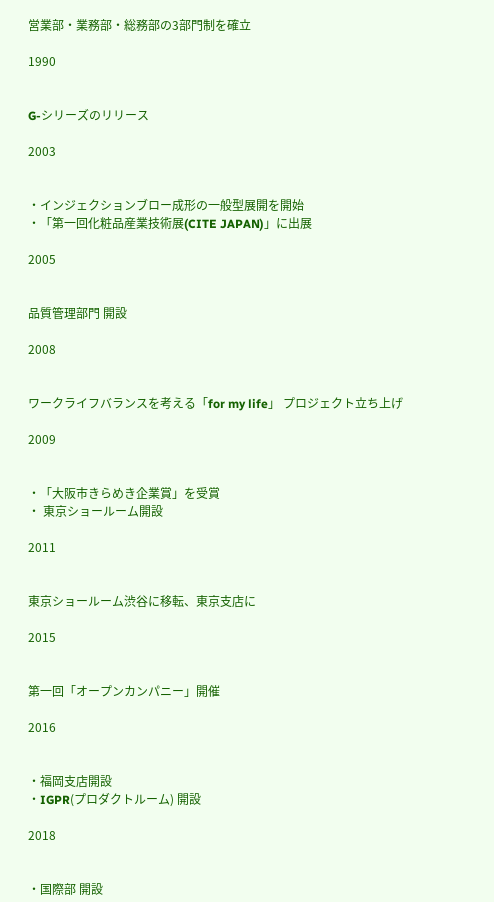営業部・業務部・総務部の3部門制を確立

1990


G-シリーズのリリース

2003


・インジェクションブロー成形の一般型展開を開始
・「第一回化粧品産業技術展(CITE JAPAN)」に出展

2005


品質管理部門 開設

2008


ワークライフバランスを考える「for my life」 プロジェクト立ち上げ

2009


・「大阪市きらめき企業賞」を受賞
・ 東京ショールーム開設

2011


東京ショールーム渋谷に移転、東京支店に

2015


第一回「オープンカンパニー」開催

2016


・福岡支店開設
・IGPR(プロダクトルーム) 開設

2018


・国際部 開設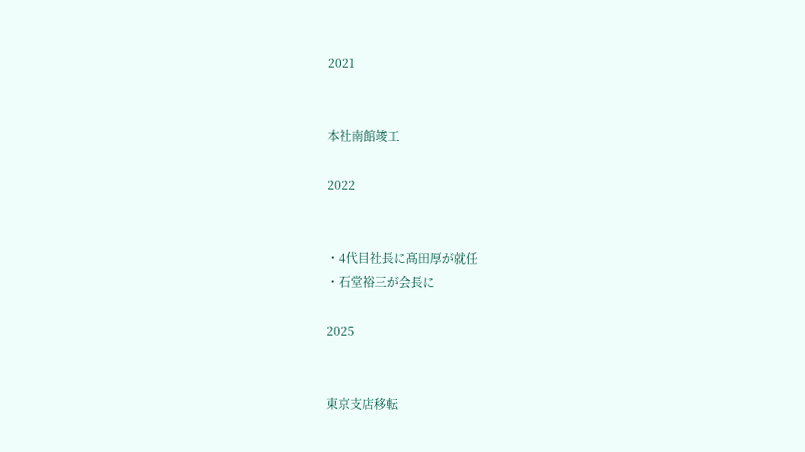2021


本社南館竣工

2022


・4代目社長に髙田厚が就任
・石堂裕三が会長に

2025


東京支店移転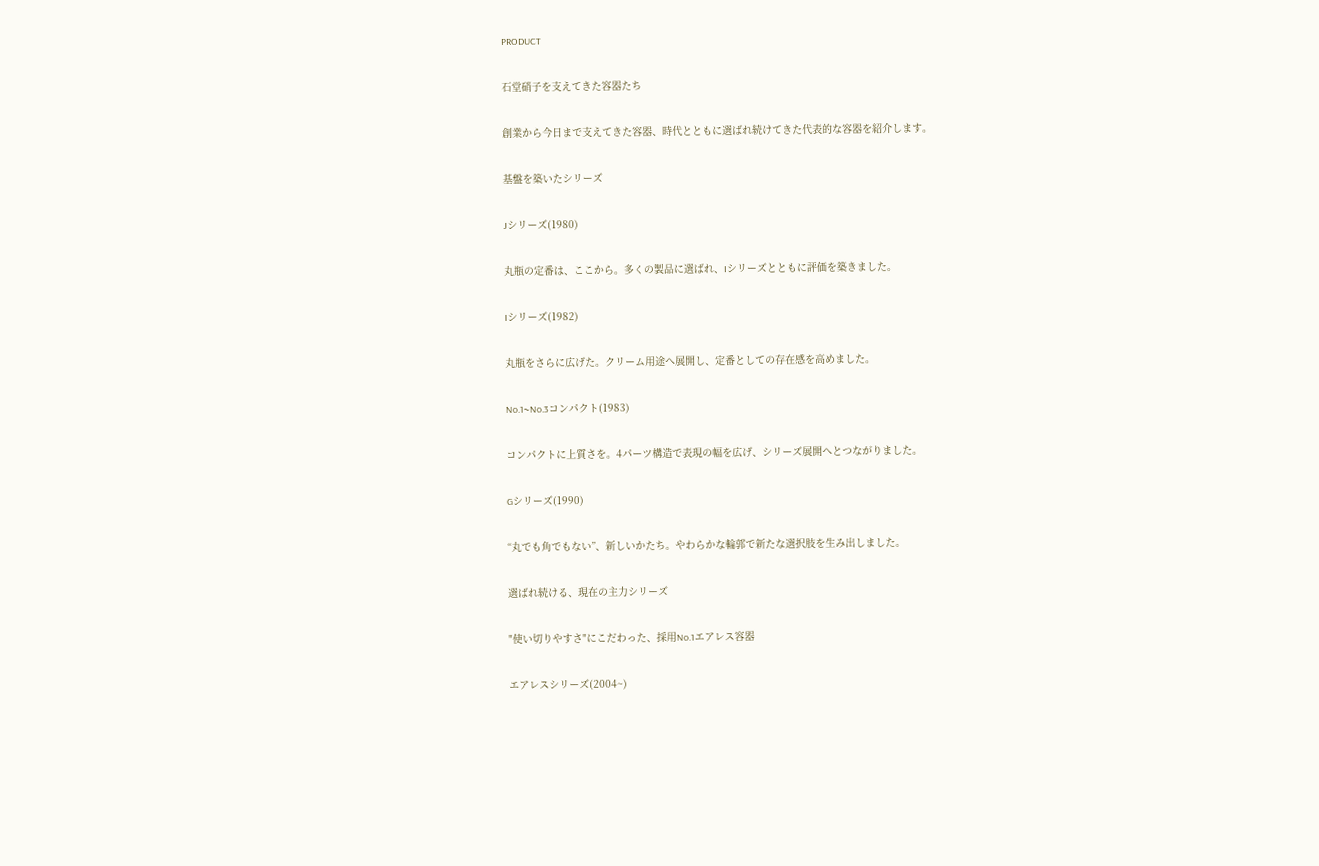PRODUCT

石堂硝子を支えてきた容器たち

創業から今日まで支えてきた容器、時代とともに選ばれ続けてきた代表的な容器を紹介します。

基盤を築いたシリーズ

Jシリーズ(1980)

丸瓶の定番は、ここから。多くの製品に選ばれ、Iシリーズとともに評価を築きました。

Iシリーズ(1982)

丸瓶をさらに広げた。クリーム用途へ展開し、定番としての存在感を高めました。

No.1~No.3コンパクト(1983)

コンパクトに上質さを。4パーツ構造で表現の幅を広げ、シリーズ展開へとつながりました。

Gシリーズ(1990)

“丸でも角でもない”、新しいかたち。やわらかな輪郭で新たな選択肢を生み出しました。

選ばれ続ける、現在の主力シリーズ

"使い切りやすさ"にこだわった、採用No.1エアレス容器

エアレスシリーズ(2004~)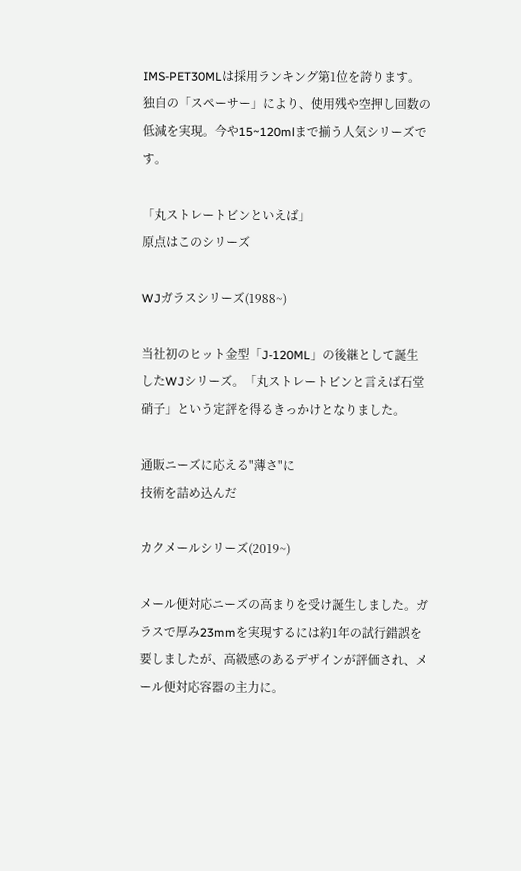IMS-PET30MLは採用ランキング第1位を誇ります。独自の「スペーサー」により、使用残や空押し回数の低減を実現。今や15~120mlまで揃う人気シリーズです。

「丸ストレートビンといえば」
原点はこのシリーズ

WJガラスシリーズ(1988~)

当社初のヒット金型「J-120ML」の後継として誕生したWJシリーズ。「丸ストレートビンと言えば石堂硝子」という定評を得るきっかけとなりました。

通販ニーズに応える"薄さ"に
技術を詰め込んだ

カクメールシリーズ(2019~)

メール便対応ニーズの高まりを受け誕生しました。ガラスで厚み23mmを実現するには約1年の試行錯誤を要しましたが、高級感のあるデザインが評価され、メール便対応容器の主力に。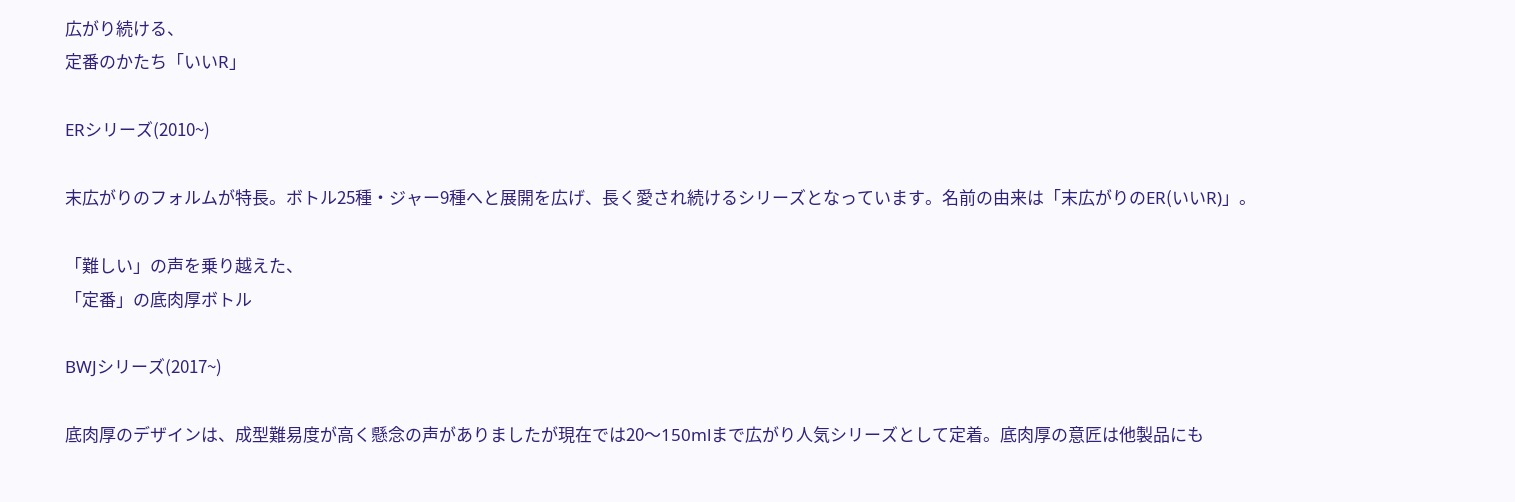広がり続ける、
定番のかたち「いいR」

ERシリーズ(2010~)

末広がりのフォルムが特長。ボトル25種・ジャー9種へと展開を広げ、長く愛され続けるシリーズとなっています。名前の由来は「末広がりのER(いいR)」。

「難しい」の声を乗り越えた、
「定番」の底肉厚ボトル

BWJシリーズ(2017~)

底肉厚のデザインは、成型難易度が高く懸念の声がありましたが現在では20〜150mlまで広がり人気シリーズとして定着。底肉厚の意匠は他製品にも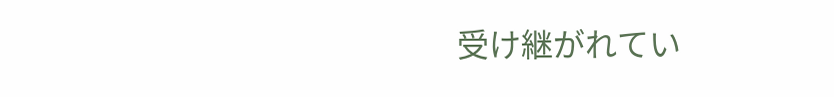受け継がれてい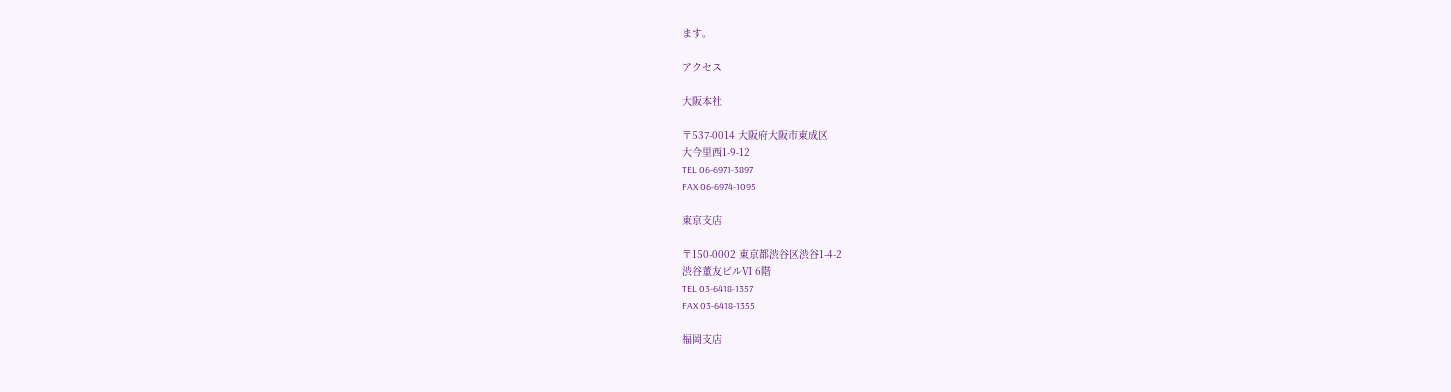ます。

アクセス

大阪本社

〒537-0014 大阪府大阪市東成区
大今里西1-9-12
TEL 06-6971-3897
FAX 06-6974-1095

東京支店

〒150-0002 東京都渋谷区渋谷1-4-2
渋谷董友ビルⅥ 6階
TEL 03-6418-1357
FAX 03-6418-1355

福岡支店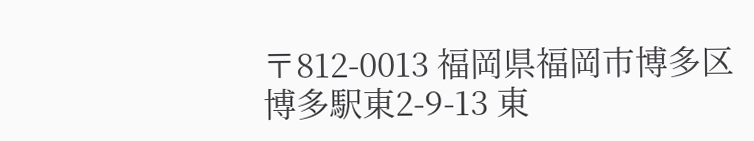〒812-0013 福岡県福岡市博多区
博多駅東2-9-13 東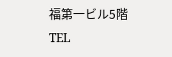福第一ビル5階
TEL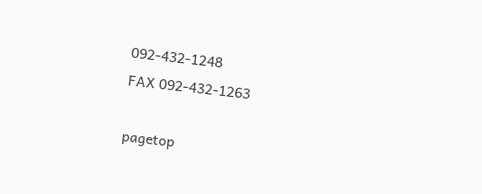092-432-1248
FAX 092-432-1263

pagetop